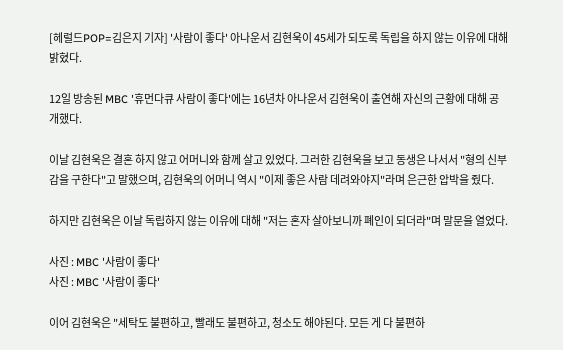[헤럴드POP=김은지 기자] '사람이 좋다' 아나운서 김현욱이 45세가 되도록 독립을 하지 않는 이유에 대해 밝혔다.

12일 방송된 MBC '휴먼다큐 사람이 좋다'에는 16년차 아나운서 김현욱이 출연해 자신의 근황에 대해 공개했다.

이날 김현욱은 결혼 하지 않고 어머니와 함께 살고 있었다. 그러한 김현욱을 보고 동생은 나서서 "형의 신부감을 구한다"고 말했으며, 김현욱의 어머니 역시 "이제 좋은 사람 데려와야지"라며 은근한 압박을 줬다.

하지만 김현욱은 이날 독립하지 않는 이유에 대해 "저는 혼자 살아보니까 폐인이 되더라"며 말문을 열었다.

사진 : MBC '사람이 좋다'
사진 : MBC '사람이 좋다'

이어 김현욱은 "세탁도 불편하고, 빨래도 불편하고, 청소도 해야된다. 모든 게 다 불편하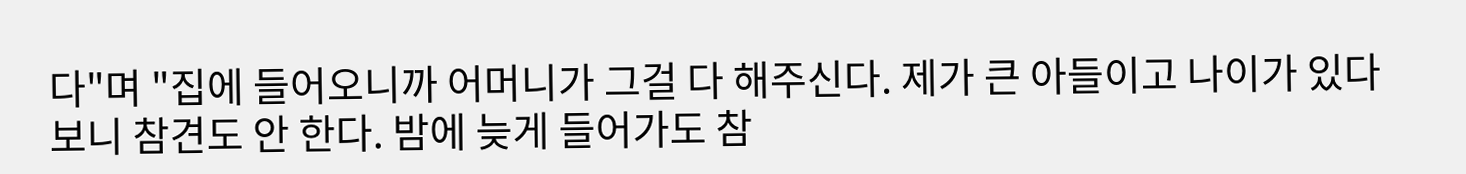다"며 "집에 들어오니까 어머니가 그걸 다 해주신다. 제가 큰 아들이고 나이가 있다보니 참견도 안 한다. 밤에 늦게 들어가도 참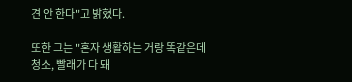견 안 한다"고 밝혔다.

또한 그는 "혼자 생활하는 거랑 똑같은데 청소, 빨래가 다 돼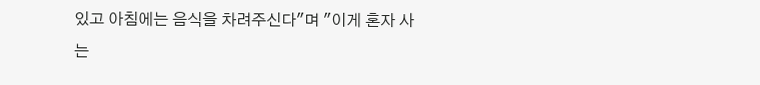있고 아침에는 음식을 차려주신다"며 "이게 혼자 사는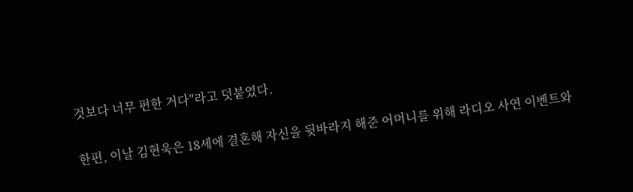것보다 너무 편한 거다"라고 덧붙였다.

한편, 이날 김현욱은 18세에 결혼해 자신을 뒷바라지 해준 어머니를 위해 라디오 사연 이벤트와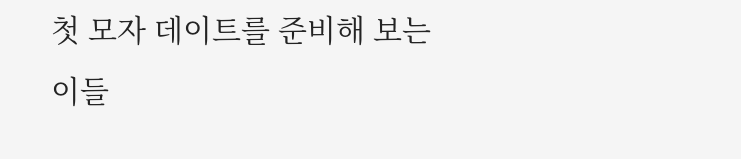첫 모자 데이트를 준비해 보는 이들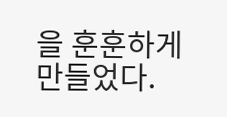을 훈훈하게 만들었다.